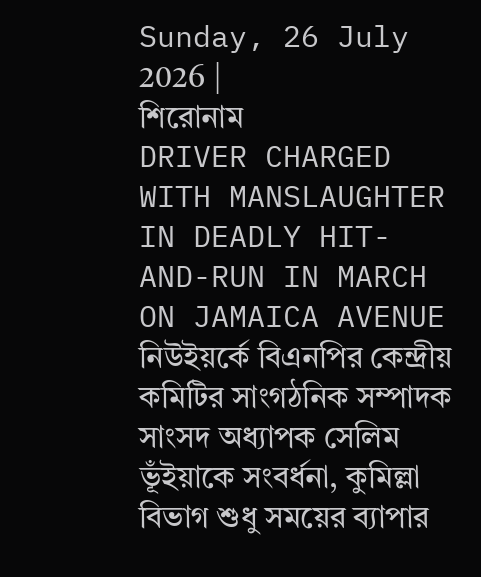Sunday, 26 July 2026 |
শিরোনাম
DRIVER CHARGED WITH MANSLAUGHTER IN DEADLY HIT-AND-RUN IN MARCH ON JAMAICA AVENUE নিউইয়র্কে বিএনপির কেন্দ্রীয় কমিটির সাংগঠনিক সম্পাদক সাংসদ অধ্যাপক সেলিম ভূঁইয়াকে সংবর্ধনা, কুমিল্লা বিভাগ শুধু সময়ের ব্যাপার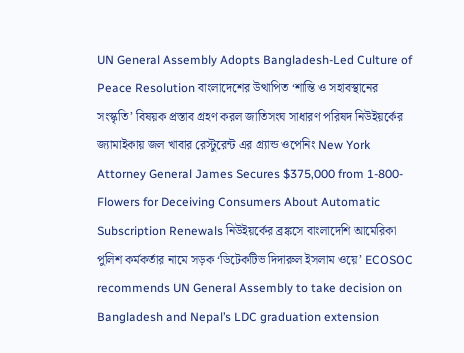UN General Assembly Adopts Bangladesh-Led Culture of Peace Resolution বাংলাদেশের উত্থাপিত ‘শান্তি ও সহাবস্থানের সংস্কৃতি’ বিষয়ক প্রস্তাব গ্রহণ করল জাতিসংঘ সাধারণ পরিষদ নিউইয়র্কের জ্যামাইকায় জল খাবার রেস্টুরেন্ট এর গ্র্যান্ড ওপেনিং New York Attorney General James Secures $375,000 from 1-800-Flowers for Deceiving Consumers About Automatic Subscription Renewals নিউইয়র্কের ব্রঙ্কসে বাংলাদেশি আমেরিকা পুলিশ কর্মকর্তার নামে সড়ক ‘ডিটেকটিভ দিদারুল ইসলাম ওয়ে’ ECOSOC recommends UN General Assembly to take decision on Bangladesh and Nepal’s LDC graduation extension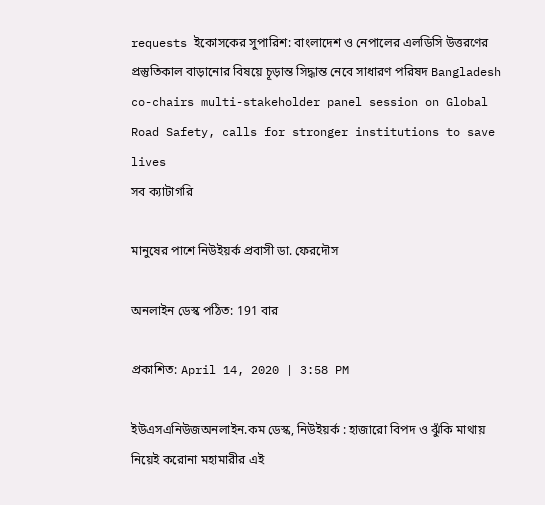requests ইকোসকের সুপারিশ: বাংলাদেশ ও নেপালের এলডিসি উত্তরণের প্রস্তুতিকাল বাড়ানোর বিষয়ে চূড়ান্ত সিদ্ধান্ত নেবে সাধারণ পরিষদ Bangladesh co-chairs multi-stakeholder panel session on Global Road Safety, calls for stronger institutions to save lives
সব ক্যাটাগরি

মানুষের পাশে নিউইয়র্ক প্রবাসী ডা. ফেরদৌস

অনলাইন ডেস্ক পঠিত: 191 বার

প্রকাশিত: April 14, 2020 | 3:58 PM

ইউএসএনিউজঅনলাইন.কম ডেস্ক, নিউইয়র্ক : হাজারো বিপদ ও ঝুঁকি মাথায় নিয়েই করোনা মহামারীর এই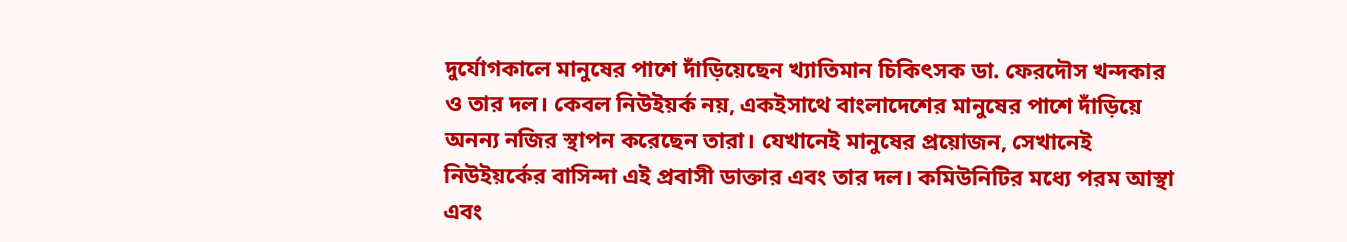দুর্যোগকালে মানুষের পাশে দাঁড়িয়েছেন খ্যাতিমান চিকিৎসক ডা. ফেরদৌস খন্দকার ও তার দল। কেবল নিউইয়র্ক নয়, একইসাথে বাংলাদেশের মানুষের পাশে দাঁড়িয়ে অনন্য নজির স্থাপন করেছেন তারা। যেখানেই মানুষের প্রয়োজন, সেখানেই নিউইয়র্কের বাসিন্দা এই প্রবাসী ডাক্তার এবং তার দল। কমিউনিটির মধ্যে পরম আস্থা এবং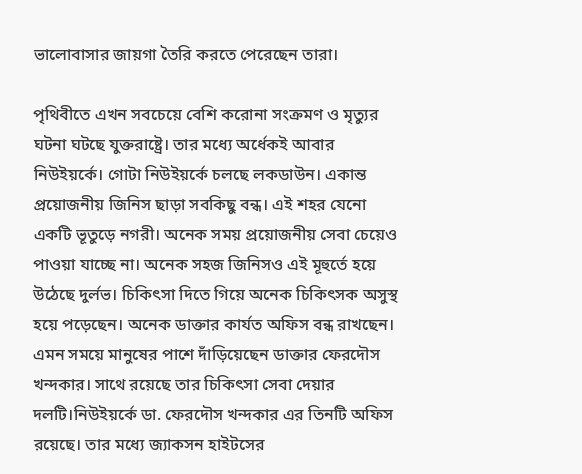ভালোবাসার জায়গা তৈরি করতে পেরেছেন তারা।

পৃথিবীতে এখন সবচেয়ে বেশি করোনা সংক্রমণ ও মৃত্যুর ঘটনা ঘটছে যুক্তরাষ্ট্রে। তার মধ্যে অর্ধেকই আবার নিউইয়র্কে। গোটা নিউইয়র্কে চলছে লকডাউন। একান্ত প্রয়োজনীয় জিনিস ছাড়া সবকিছু বন্ধ। এই শহর যেনো একটি ভূতুড়ে নগরী। অনেক সময় প্রয়োজনীয় সেবা চেয়েও পাওয়া যাচ্ছে না। অনেক সহজ জিনিসও এই মূহুর্তে হয়ে উঠেছে দুর্লভ। চিকিৎসা দিতে গিয়ে অনেক চিকিৎসক অসুস্থ হয়ে পড়েছেন। অনেক ডাক্তার কার্যত অফিস বন্ধ রাখছেন। এমন সময়ে মানুষের পাশে দাঁড়িয়েছেন ডাক্তার ফেরদৌস খন্দকার। সাথে রয়েছে তার চিকিৎসা সেবা দেয়ার দলটি।নিউইয়র্কে ডা. ফেরদৌস খন্দকার এর তিনটি অফিস রয়েছে। তার মধ্যে জ্যাকসন হাইটসের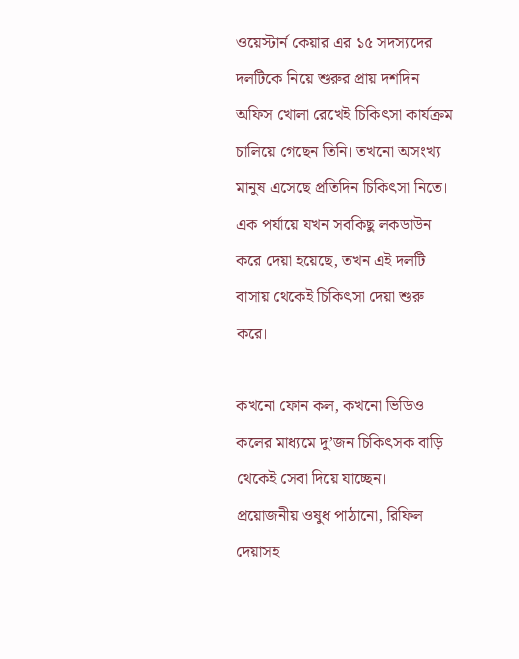ওয়েস্টার্ন কেয়ার এর ১৫ সদস্যদের দলটিকে নিয়ে শুরুর প্রায় দশদিন অফিস খোলা রেখেই চিকিৎসা কার্যক্রম চালিয়ে গেছেন তিনি। তখনো অসংখ্য মানুষ এসেছে প্রতিদিন চিকিৎসা নিতে। এক পর্যায়ে যখন সবকিছু লকডাউন করে দেয়া হয়েছে, তখন এই দলটি বাসায় থেকেই চিকিৎসা দেয়া শুরু করে।

কখনো ফোন কল, কখনো ভিডিও কলের মাধ্যমে দু’জন চিকিৎসক বাড়ি থেকেই সেবা দিয়ে যাচ্ছেন। প্রয়োজনীয় ওষুধ পাঠানো, রিফিল দেয়াসহ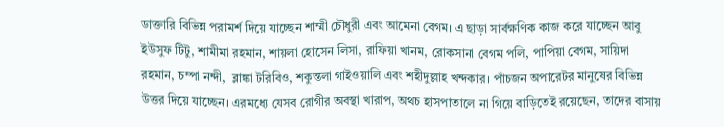ডাক্তারি বিভিন্ন পরামর্শ দিয়ে যাচ্ছেন শাম্মী চৌধুরী এবং আমেনা বেগম। এ ছাড়া সার্বক্ষণিক কাজ করে যাচ্ছেন আবু ইউসুফ টিটু, শামীমা রহমান, শায়লা হোসেন লিসা, রাফিয়া খানম, রোকসানা বেগম পলি, পাপিয়া বেগম, সায়িদা রহমান, চম্পা নন্দী,  ব্লাঙ্কা টরিবিও, শকুন্তলা গাইওয়ালি এবং শহীদুল্লাহ খন্দকার। পাঁচজন অপারেটর মানুষের বিভিন্ন উত্তর দিয়ে যাচ্ছেন। এরমধ্যে যেসব রোগীর অবস্থা খারাপ, অথচ হাসপাতালে না গিয়ে বাড়িতেই রয়েছেন, তাদের বাসায়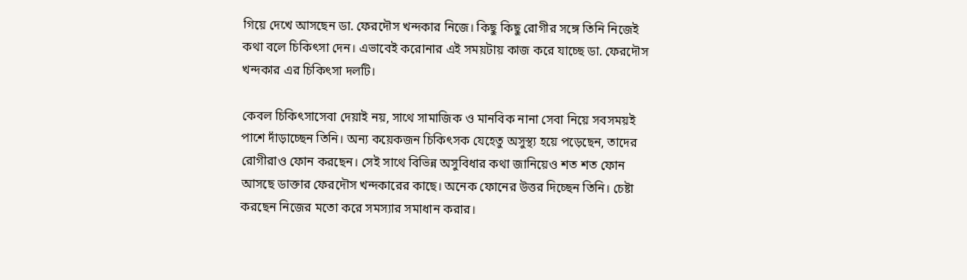গিয়ে দেখে আসছেন ডা. ফেরদৌস খন্দকার নিজে। কিছু কিছু রোগীর সঙ্গে তিনি নিজেই কথা বলে চিকিৎসা দেন। এভাবেই করোনার এই সময়টায় কাজ করে যাচ্ছে ডা. ফেরদৌস খন্দকার এর চিকিৎসা দলটি।

কেবল চিকিৎসাসেবা দেয়াই নয়, সাথে সামাজিক ও মানবিক নানা সেবা নিয়ে সবসময়ই পাশে দাঁড়াচ্ছেন তিনি। অন্য কয়েকজন চিকিৎসক যেহেতু অসুস্থ্য হয়ে পড়েছেন, তাদের রোগীরাও ফোন করছেন। সেই সাথে বিভিন্ন অসুবিধার কথা জানিয়েও শত শত ফোন আসছে ডাক্তার ফেরদৌস খন্দকারের কাছে। অনেক ফোনের উত্তর দিচ্ছেন তিনি। চেষ্টা করছেন নিজের মতো করে সমস্যার সমাধান করার।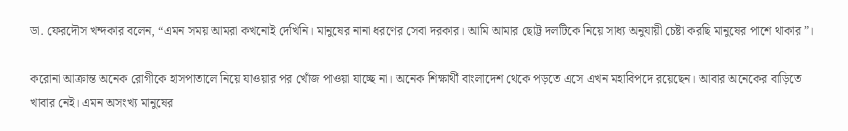ডা. ফেরদৌস খন্দকার বলেন, “এমন সময় আমরা কখনোই দেখিনি। মানুষের নানা ধরণের সেবা দরকার। আমি আমার ছোট্ট দলটিকে নিয়ে সাধ্য অনুযায়ী চেষ্টা করছি মানুষের পাশে থাকার”।

করোনা আক্রান্ত অনেক রোগীকে হাসপাতালে নিয়ে যাওয়ার পর খোঁজ পাওয়া যাচ্ছে না। অনেক শিক্ষার্থী বাংলাদেশ থেকে পড়তে এসে এখন মহাবিপদে রয়েছেন। আবার অনেকের বাড়িতে খাবার নেই। এমন অসংখ্য মানুষের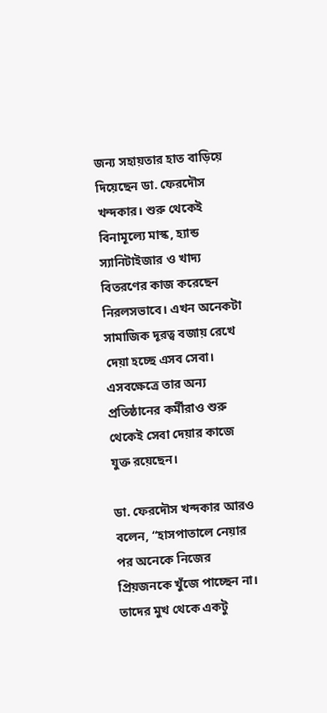জন্য সহায়তার হাত বাড়িয়ে দিয়েছেন ডা. ফেরদৌস খন্দকার। শুরু থেকেই বিনামূল্যে মাস্ক, হ্যান্ড স্যানিটাইজার ও খাদ্য বিতরণের কাজ করেছেন নিরলসভাবে। এখন অনেকটা সামাজিক দূরত্ব বজায় রেখে দেয়া হচ্ছে এসব সেবা। এসবক্ষেত্রে তার অন্য প্রতিষ্ঠানের কর্মীরাও শুরু থেকেই সেবা দেয়ার কাজে যুক্ত রয়েছেন।

ডা. ফেরদৌস খন্দকার আরও বলেন, “হাসপাতালে নেয়ার পর অনেকে নিজের প্রিয়জনকে খুঁজে পাচ্ছেন না। তাদের মুখ থেকে একটু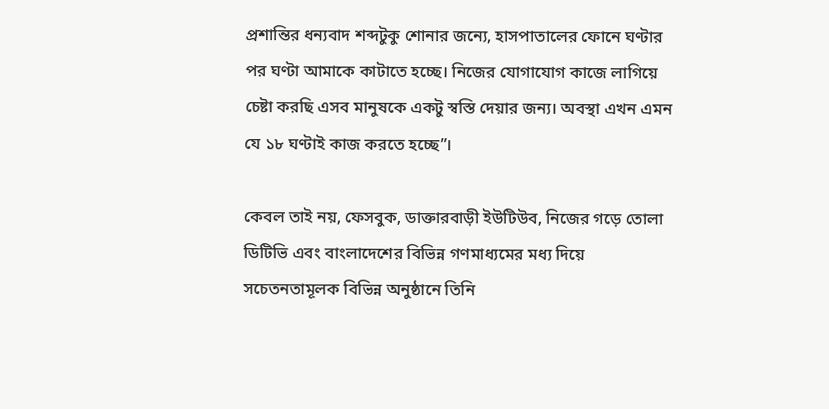প্রশান্তির ধন্যবাদ শব্দটুকু শোনার জন্যে, হাসপাতালের ফোনে ঘণ্টার পর ঘণ্টা আমাকে কাটাতে হচ্ছে। নিজের যোগাযোগ কাজে লাগিয়ে চেষ্টা করছি এসব মানুষকে একটু স্বস্তি দেয়ার জন্য। অবস্থা এখন এমন যে ১৮ ঘণ্টাই কাজ করতে হচ্ছে”।

কেবল তাই নয়, ফেসবুক, ডাক্তারবাড়ী ইউটিউব, নিজের গড়ে তোলা ডিটিভি এবং বাংলাদেশের বিভিন্ন গণমাধ্যমের মধ্য দিয়ে সচেতনতামূলক বিভিন্ন অনুষ্ঠানে তিনি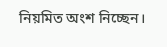নিয়মিত অংশ নিচ্ছেন।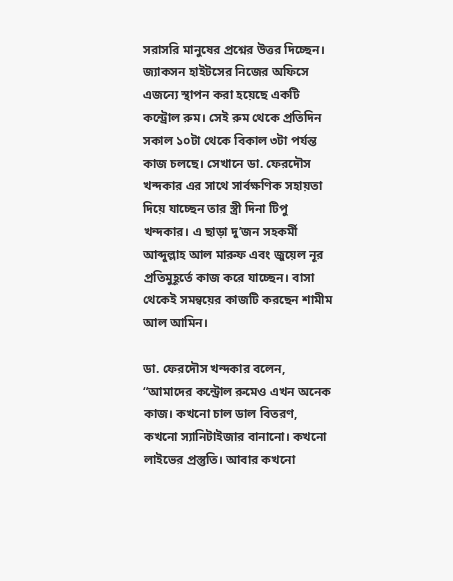সরাসরি মানুষের প্রশ্নের উত্তর দিচ্ছেন। জ্যাকসন হাইটসের নিজের অফিসে এজন্যে স্থাপন করা হয়েছে একটি কন্ট্রোল রুম। সেই রুম থেকে প্রতিদিন সকাল ১০টা থেকে বিকাল ৩টা পর্যন্ত কাজ চলছে। সেখানে ডা. ফেরদৌস খন্দকার এর সাথে সার্বক্ষণিক সহায়তা দিয়ে যাচ্ছেন তার স্ত্রী দিনা টিপু খন্দকার। এ ছাড়া দু’জন সহকর্মী আব্দুল্লাহ আল মারুফ এবং জুয়েল নূর প্রতিমুহূর্তে কাজ করে যাচ্ছেন। বাসা থেকেই সমন্বয়ের কাজটি করছেন শামীম আল আমিন।

ডা. ফেরদৌস খন্দকার বলেন, “আমাদের কন্ট্রোল রুমেও এখন অনেক কাজ। কখনো চাল ডাল বিতরণ, কখনো স্যানিটাইজার বানানো। কখনো লাইভের প্রস্তুতি। আবার কখনো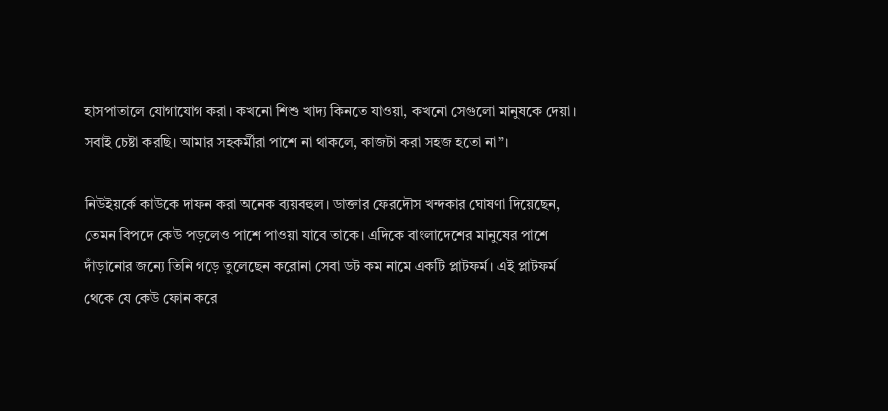হাসপাতালে যোগাযোগ করা। কখনো শিশু খাদ্য কিনতে যাওয়া, কখনো সেগুলো মানুষকে দেয়া। সবাই চেষ্টা করছি। আমার সহকর্মীরা পাশে না থাকলে, কাজটা করা সহজ হতো না”।

নিউইয়র্কে কাউকে দাফন করা অনেক ব্যয়বহুল। ডাক্তার ফেরদৌস খন্দকার ঘোষণা দিয়েছেন, তেমন বিপদে কেউ পড়লেও পাশে পাওয়া যাবে তাকে। এদিকে বাংলাদেশের মানুষের পাশে দাঁড়ানোর জন্যে তিনি গড়ে তুলেছেন করোনা সেবা ডট কম নামে একটি প্লাটফর্ম। এই প্লাটফর্ম থেকে যে কেউ ফোন করে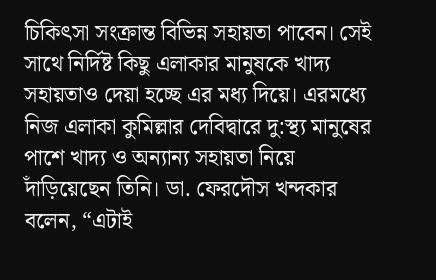চিকিৎসা সংক্রান্ত বিভিন্ন সহায়তা পাবেন। সেই সাথে নির্দিষ্ট কিছু এলাকার মানুষকে খাদ্য সহায়তাও দেয়া হচ্ছে এর মধ্য দিয়ে। এরমধ্যে নিজ এলাকা কুমিল্লার দেবিদ্বারে দু:স্থ্য মানুষের পাশে খাদ্য ও অন্যান্য সহায়তা নিয়ে দাঁড়িয়েছেন তিনি। ডা. ফেরদৌস খন্দকার বলেন, “এটাই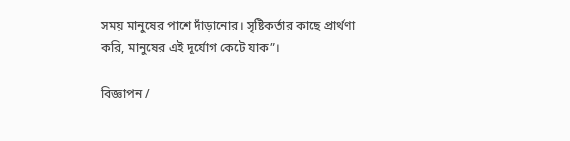সময় মানুষের পাশে দাঁড়ানোর। সৃষ্টিকর্তার কাছে প্রার্থণা করি, মানুষের এই দূর্যোগ কেটে যাক”।

বিজ্ঞাপন /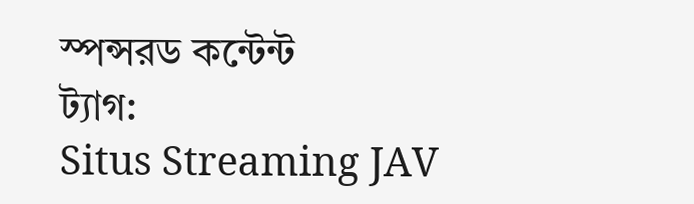স্পন্সরড কন্টেন্ট
ট্যাগ:
Situs Streaming JAV